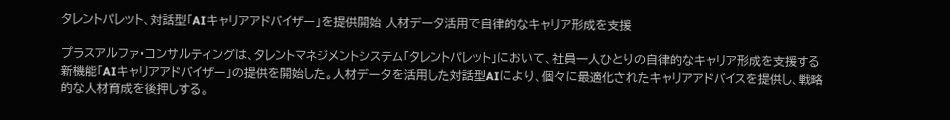タレントパレット、対話型「AIキャリアアドバイザー」を提供開始 人材データ活用で自律的なキャリア形成を支援

プラスアルファ・コンサルティングは、タレントマネジメントシステム「タレントパレット」において、社員一人ひとりの自律的なキャリア形成を支援する新機能「AIキャリアアドバイザー」の提供を開始した。人材データを活用した対話型AIにより、個々に最適化されたキャリアアドバイスを提供し、戦略的な人材育成を後押しする。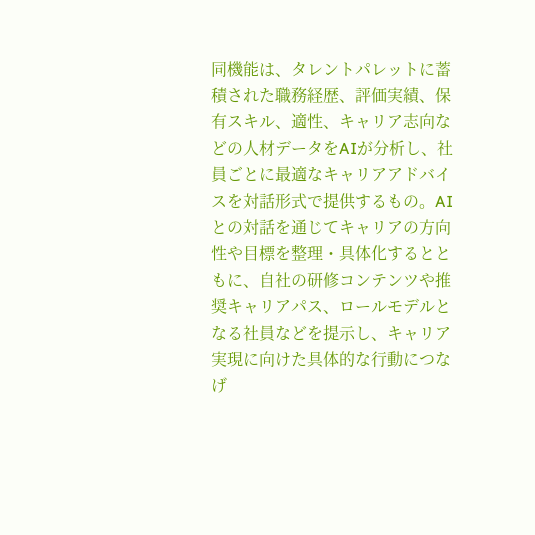同機能は、タレントパレットに蓄積された職務経歴、評価実績、保有スキル、適性、キャリア志向などの人材データをAIが分析し、社員ごとに最適なキャリアアドバイスを対話形式で提供するもの。AIとの対話を通じてキャリアの方向性や目標を整理・具体化するとともに、自社の研修コンテンツや推奨キャリアパス、ロールモデルとなる社員などを提示し、キャリア実現に向けた具体的な行動につなげ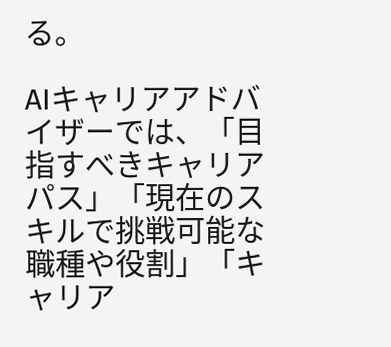る。

AIキャリアアドバイザーでは、「目指すべきキャリアパス」「現在のスキルで挑戦可能な職種や役割」「キャリア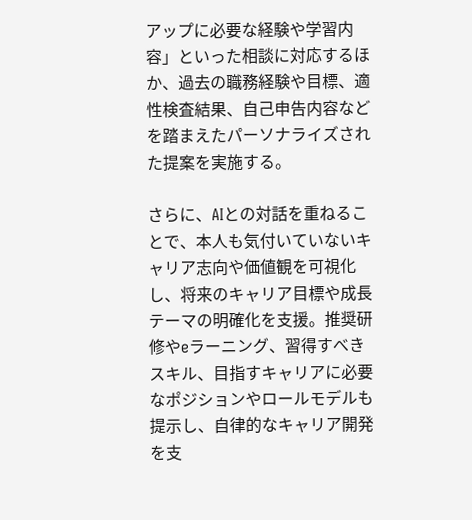アップに必要な経験や学習内容」といった相談に対応するほか、過去の職務経験や目標、適性検査結果、自己申告内容などを踏まえたパーソナライズされた提案を実施する。

さらに、AIとの対話を重ねることで、本人も気付いていないキャリア志向や価値観を可視化し、将来のキャリア目標や成長テーマの明確化を支援。推奨研修やeラーニング、習得すべきスキル、目指すキャリアに必要なポジションやロールモデルも提示し、自律的なキャリア開発を支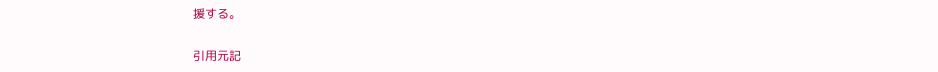援する。

引用元記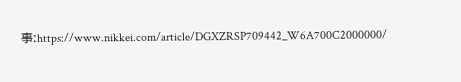事:https://www.nikkei.com/article/DGXZRSP709442_W6A700C2000000/